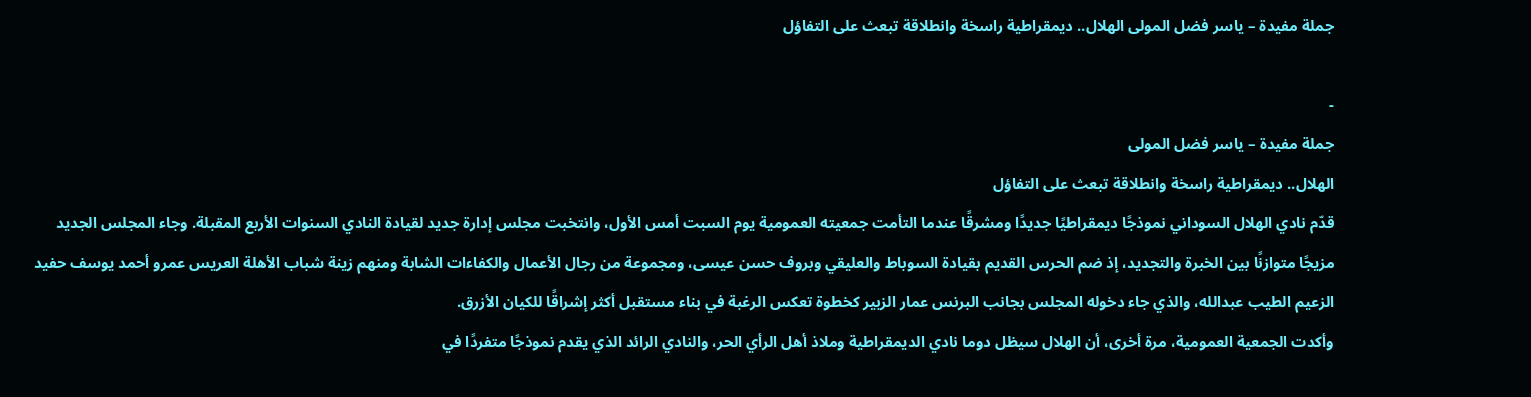جملة مفيدة – ياسر فضل المولى الهلال.. ديمقراطية راسخة وانطلاقة تبعث على التفاؤل

-
جملة مفيدة – ياسر فضل المولى
الهلال.. ديمقراطية راسخة وانطلاقة تبعث على التفاؤل
قدّم نادي الهلال السوداني نموذجًا ديمقراطيًا جديدًا ومشرقًا عندما التأمت جمعيته العمومية يوم السبت أمس الأول، وانتخبت مجلس إدارة جديد لقيادة النادي السنوات الأربع المقبلة. وجاء المجلس الجديد مزيجًا متوازنًا بين الخبرة والتجديد، إذ ضم الحرس القديم بقيادة السوباط والعليقي وبروف حسن عيسى، ومجموعة من رجال الأعمال والكفاءات الشابة ومنهم زينة شباب الأهلة العريس عمرو أحمد يوسف حفيد الزعيم الطيب عبدالله، والذي جاء دخوله المجلس بجانب البرنس عمار الزبير كخطوة تعكس الرغبة في بناء مستقبل أكثر إشراقًا للكيان الأزرق.
وأكدت الجمعية العمومية، مرة أخرى، أن الهلال سيظل دوما نادي الديمقراطية وملاذ أهل الرأي الحر، والنادي الرائد الذي يقدم نموذجًا متفردًا في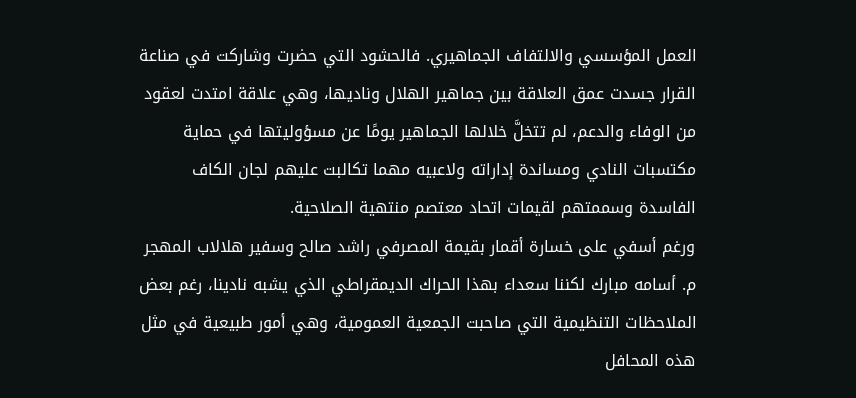العمل المؤسسي والالتفاف الجماهيري. فالحشود التي حضرت وشاركت في صناعة القرار جسدت عمق العلاقة بين جماهير الهلال وناديها، وهي علاقة امتدت لعقود من الوفاء والدعم، لم تتخلَّ خلالها الجماهير يومًا عن مسؤوليتها في حماية مكتسبات النادي ومساندة إداراته ولاعبيه مهما تكالبت عليهم لجان الكاف الفاسدة وسممتهم لقيمات اتحاد معتصم منتهية الصلاحية.
ورغم أسفي على خسارة أقمار بقيمة المصرفي راشد صالح وسفير هلالاب المهجر م. أسامه مبارك لكننا سعداء بهذا الحراك الديمقراطي الذي يشبه نادينا، رغم بعض الملاحظات التنظيمية التي صاحبت الجمعية العمومية، وهي أمور طبيعية في مثل هذه المحافل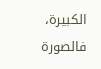الكبيرة، فالصورة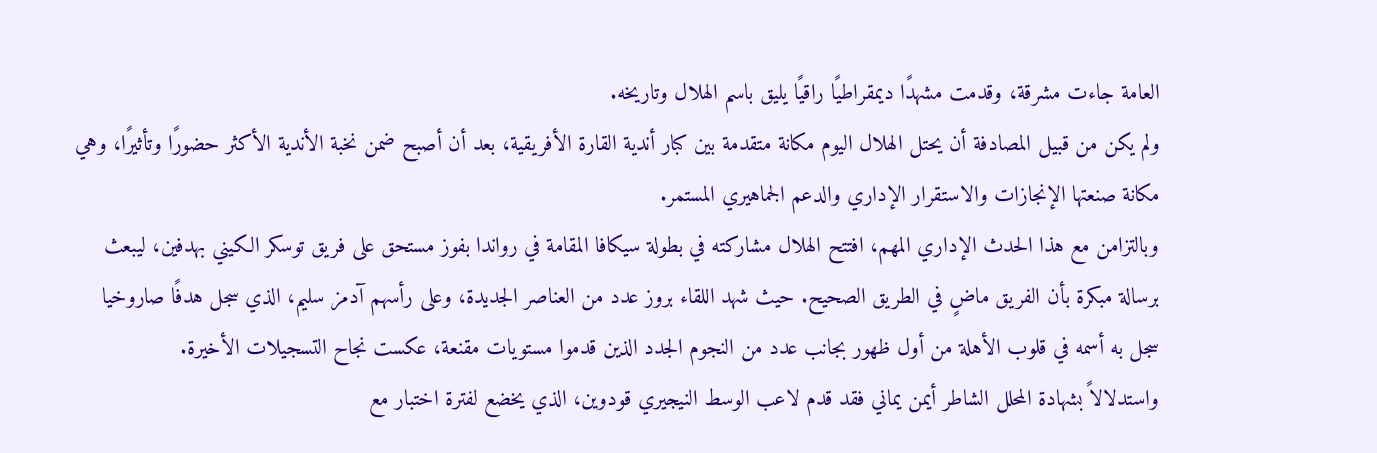العامة جاءت مشرقة، وقدمت مشهدًا ديمقراطيًا راقيًا يليق باسم الهلال وتاريخه.
ولم يكن من قبيل المصادفة أن يحتل الهلال اليوم مكانة متقدمة بين كبار أندية القارة الأفريقية، بعد أن أصبح ضمن نخبة الأندية الأكثر حضورًا وتأثيرًا، وهي مكانة صنعتها الإنجازات والاستقرار الإداري والدعم الجماهيري المستمر.
وبالتزامن مع هذا الحدث الإداري المهم، افتتح الهلال مشاركته في بطولة سيكافا المقامة في رواندا بفوز مستحق على فريق توسكر الكيني بهدفين، ليبعث برسالة مبكرة بأن الفريق ماضٍ في الطريق الصحيح. حيث شهد اللقاء بروز عدد من العناصر الجديدة، وعلى رأسهم آدمز سليم، الذي سجل هدفًا صاروخيا سجل به أسمه في قلوب الأهلة من أول ظهور بجانب عدد من النجوم الجدد الذين قدموا مستويات مقنعة، عكست نجاح التسجيلات الأخيرة.
واستدلالاً بشهادة المحلل الشاطر أيمن يماني فقد قدم لاعب الوسط النيجيري قودوين، الذي يخضع لفترة اختبار مع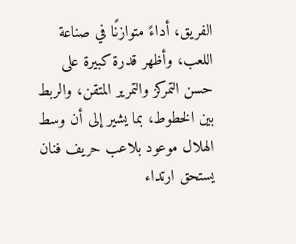الفريق، أداءً متوازنًا في صناعة اللعب، وأظهر قدرة كبيرة على حسن التمركز والتمرير المتقن، والربط بين الخطوط، بما يشير إلى أن وسط الهلال موعود بلاعب حريف فنان يستحق ارتداء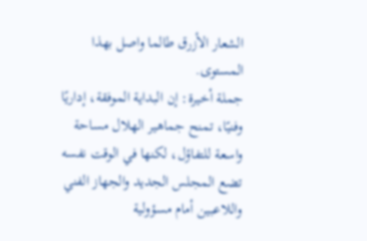الشعار الأزرق طالما واصل بهذا المستوى.
جملة أخيرة: إن البداية الموفقة، إداريًا وفنيًا، تمنح جماهير الهلال مساحة واسعة للتفاؤل، لكنها في الوقت نفسه تضع المجلس الجديد والجهاز الفني واللاعبين أمام مسؤولية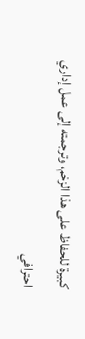كبيرة للحفاظ على هذا الزخم، وترجمته إلى عمل إداري احترافي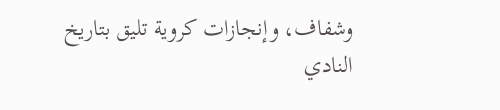وشفاف، وإنجازات كروية تليق بتاريخ النادي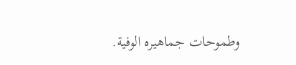وطموحات جماهيره الوفية.